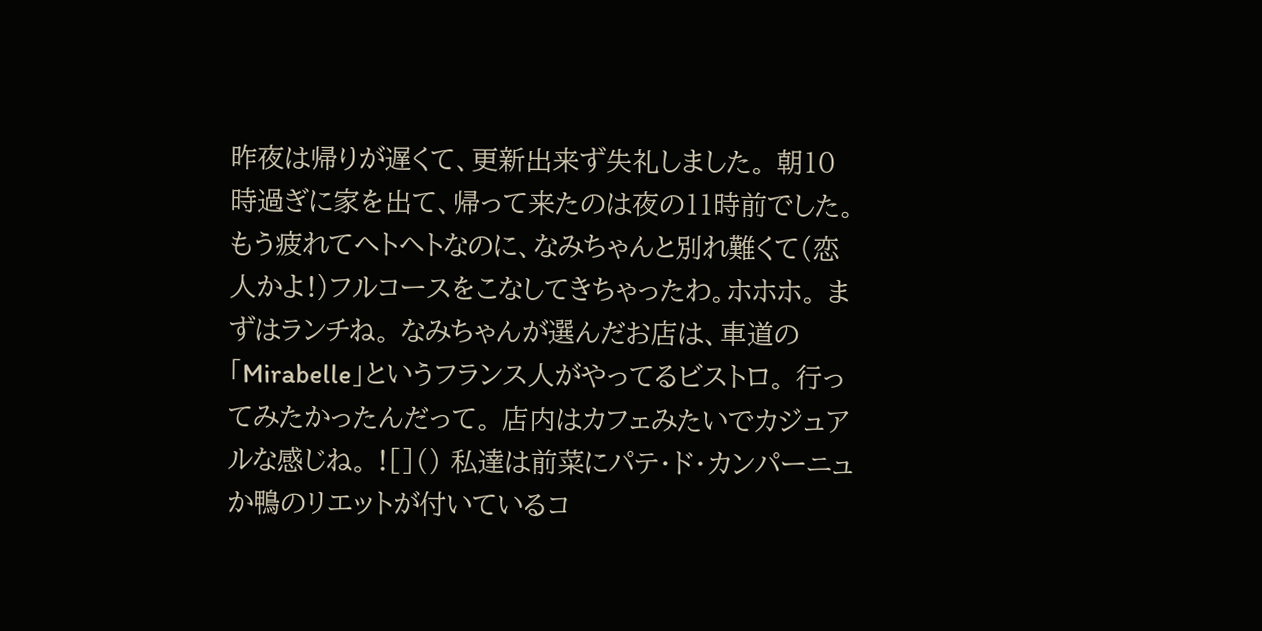昨夜は帰りが遅くて、更新出来ず失礼しました。 朝10時過ぎに家を出て、帰って来たのは夜の11時前でした。 もう疲れてヘトヘトなのに、なみちゃんと別れ難くて(恋人かよ!)フルコースをこなしてきちゃったわ。ホホホ。 まずはランチね。 なみちゃんが選んだお店は、車道の「Mirabelle」というフランス人がやってるビストロ。 行ってみたかったんだって。 店内はカフェみたいでカジュアルな感じね。 ![]() 私達は前菜にパテ・ド・カンパーニュか鴨のリエットが付いているコ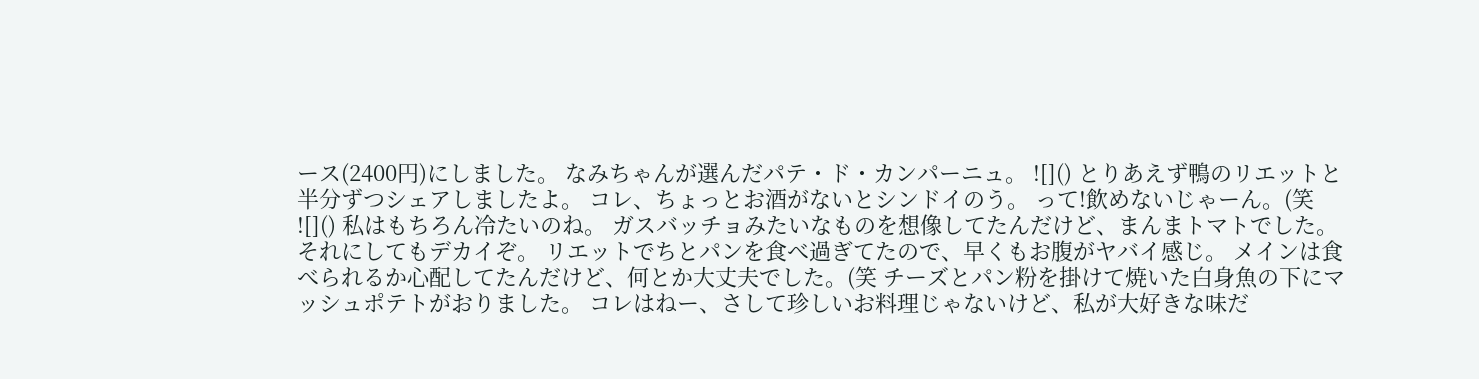ース(2400円)にしました。 なみちゃんが選んだパテ・ド・カンパーニュ。 ![]() とりあえず鴨のリエットと半分ずつシェアしましたよ。 コレ、ちょっとお酒がないとシンドイのう。 って!飲めないじゃーん。(笑 ![]() 私はもちろん冷たいのね。 ガスバッチョみたいなものを想像してたんだけど、まんまトマトでした。 それにしてもデカイぞ。 リエットでちとパンを食べ過ぎてたので、早くもお腹がヤバイ感じ。 メインは食べられるか心配してたんだけど、何とか大丈夫でした。(笑 チーズとパン粉を掛けて焼いた白身魚の下にマッシュポテトがおりました。 コレはねー、さして珍しいお料理じゃないけど、私が大好きな味だ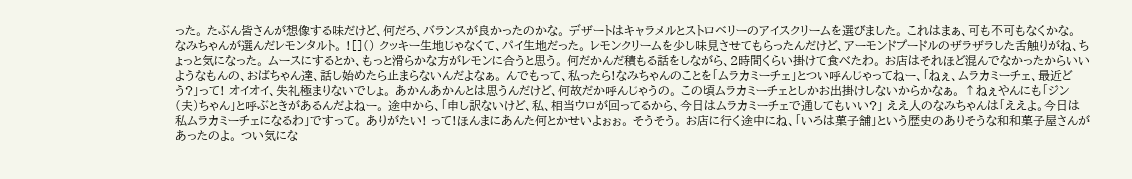った。 たぶん皆さんが想像する味だけど、何だろ、バランスが良かったのかな。 デザートはキャラメルとストロベリーのアイスクリームを選びました。 これはまぁ、可も不可もなくかな。 なみちゃんが選んだレモンタルト。 ![]() クッキー生地じゃなくて、パイ生地だった。 レモンクリームを少し味見させてもらったんだけど、アーモンドプードルのザラザラした舌触りがね、ちょっと気になった。 ムースにするとか、もっと滑らかな方がレモンに合うと思う。 何だかんだ積もる話をしながら、2時間くらい掛けて食べたわ。 お店はそれほど混んでなかったからいいようなもんの、おばちゃん達、話し始めたら止まらないんだよなぁ。 んでもって、私ったら!なみちゃんのことを「ムラカミーチェ」とつい呼んじゃってねー、「ねぇ、ムラカミーチェ、最近どう?」って! オイオイ、失礼極まりないでしょ。 あかんあかんとは思うんだけど、何故だか呼んじゃうの。 この頃ムラカミーチェとしかお出掛けしないからかなぁ。 ↑ねぇやんにも「ジン(夫)ちゃん」と呼ぶときがあるんだよねー。 途中から、「申し訳ないけど、私、相当ウロが回ってるから、今日はムラカミーチェで通してもいい?」 ええ人のなみちゃんは「ええよ。今日は私ムラカミーチェになるわ」ですって。 ありがたい! って!ほんまにあんた何とかせいよぉぉ。 そうそう。 お店に行く途中にね、「いろは菓子舗」という歴史のありそうな和和菓子屋さんがあったのよ。 つい気にな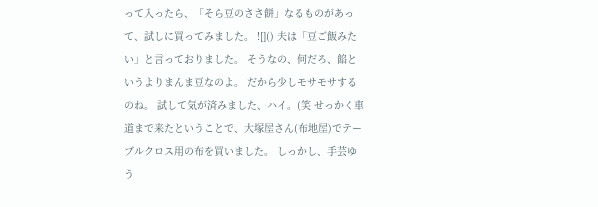って入ったら、「そら豆のささ餅」なるものがあって、試しに買ってみました。 ![]() 夫は「豆ご飯みたい」と言っておりました。 そうなの、何だろ、餡というよりまんま豆なのよ。 だから少しモサモサするのね。 試して気が済みました、ハイ。(笑 せっかく車道まで来たということで、大塚屋さん(布地屋)でテーブルクロス用の布を買いました。 しっかし、手芸ゆう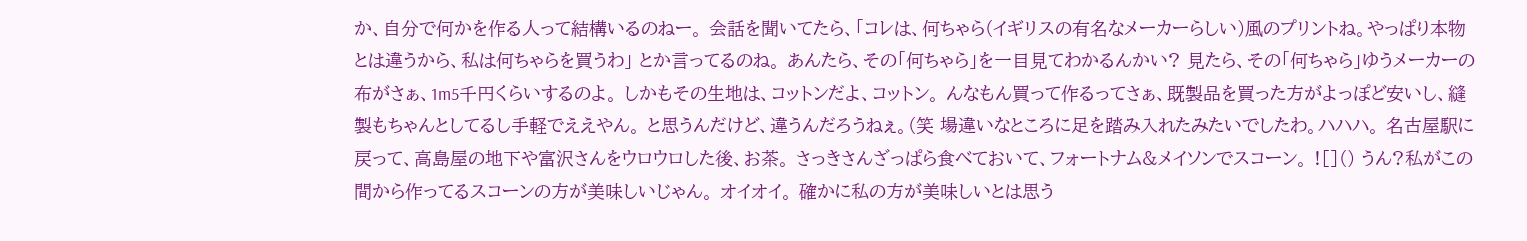か、自分で何かを作る人って結構いるのねー。 会話を聞いてたら、「コレは、何ちゃら(イギリスの有名なメーカーらしい)風のプリントね。やっぱり本物とは違うから、私は何ちゃらを買うわ」 とか言ってるのね。 あんたら、その「何ちゃら」を一目見てわかるんかい? 見たら、その「何ちゃら」ゆうメーカーの布がさぁ、1m5千円くらいするのよ。 しかもその生地は、コットンだよ、コットン。 んなもん買って作るってさぁ、既製品を買った方がよっぽど安いし、縫製もちゃんとしてるし手軽でええやん。 と思うんだけど、違うんだろうねぇ。(笑 場違いなところに足を踏み入れたみたいでしたわ。ハハハ。 名古屋駅に戻って、高島屋の地下や富沢さんをウロウロした後、お茶。 さっきさんざっぱら食べておいて、フォートナム&メイソンでスコーン。 ![]() うん?私がこの間から作ってるスコーンの方が美味しいじゃん。 オイオイ。 確かに私の方が美味しいとは思う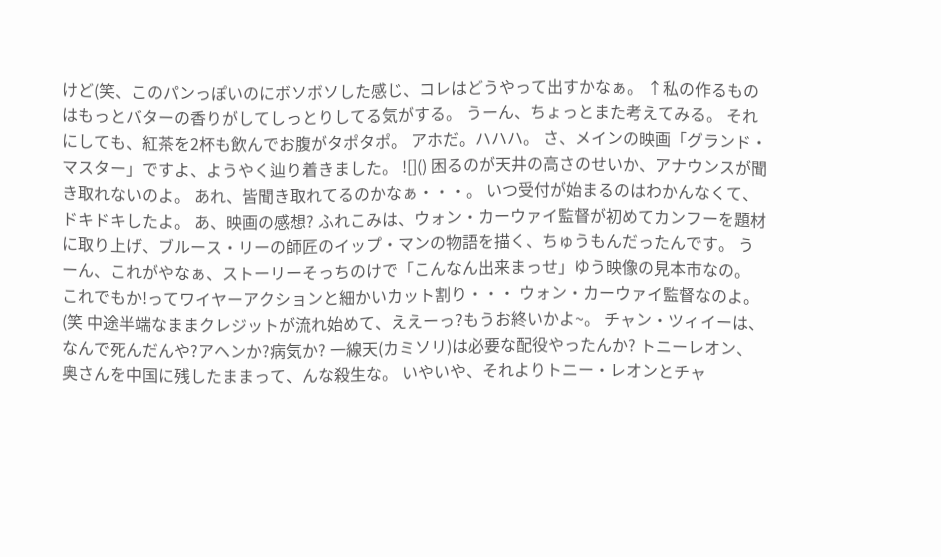けど(笑、このパンっぽいのにボソボソした感じ、コレはどうやって出すかなぁ。 ↑私の作るものはもっとバターの香りがしてしっとりしてる気がする。 うーん、ちょっとまた考えてみる。 それにしても、紅茶を2杯も飲んでお腹がタポタポ。 アホだ。ハハハ。 さ、メインの映画「グランド・マスター」ですよ、ようやく辿り着きました。 ![]() 困るのが天井の高さのせいか、アナウンスが聞き取れないのよ。 あれ、皆聞き取れてるのかなぁ・・・。 いつ受付が始まるのはわかんなくて、ドキドキしたよ。 あ、映画の感想? ふれこみは、ウォン・カーウァイ監督が初めてカンフーを題材に取り上げ、ブルース・リーの師匠のイップ・マンの物語を描く、ちゅうもんだったんです。 うーん、これがやなぁ、ストーリーそっちのけで「こんなん出来まっせ」ゆう映像の見本市なの。 これでもか!ってワイヤーアクションと細かいカット割り・・・ ウォン・カーウァイ監督なのよ。(笑 中途半端なままクレジットが流れ始めて、ええーっ?もうお終いかよ~。 チャン・ツィイーは、なんで死んだんや?アヘンか?病気か? 一線天(カミソリ)は必要な配役やったんか? トニーレオン、奥さんを中国に残したままって、んな殺生な。 いやいや、それよりトニー・レオンとチャ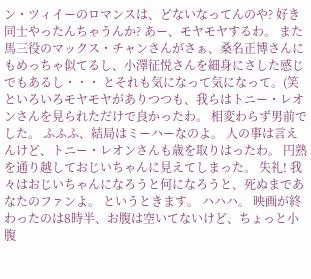ン・ツィイーのロマンスは、どないなってんのや? 好き同士やったんちゃうんか? あー、モヤモヤするわ。 また馬三役のマックス・チャンさんがさぁ、桑名正博さんにもめっちゃ似てるし、小澤征悦さんを細身にさした感じでもあるし・・・ とそれも気になって気になって。(笑 といろいろモヤモヤがありつつも、我らはトニー・レオンさんを見られただけで良かったわ。 相変わらず男前でした。 ふふふ、結局はミーハーなのよ。 人の事は言えんけど、トニー・レオンさんも歳を取りはったわ。 円熟を通り越しておじいちゃんに見えてしまった。 失礼! 我々はおじいちゃんになろうと何になろうと、死ぬまであなたのファンよ。 というときます。 ハハハ。 映画が終わったのは8時半、お腹は空いてないけど、ちょっと小腹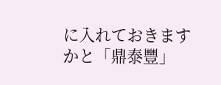に入れておきますかと「鼎泰豐」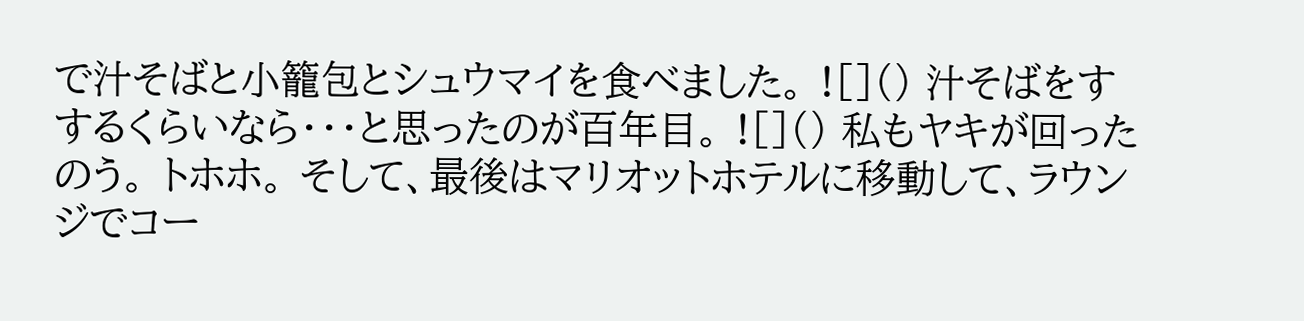で汁そばと小籠包とシュウマイを食べました。 ![]() 汁そばをすするくらいなら・・・と思ったのが百年目。 ![]() 私もヤキが回ったのう。 トホホ。 そして、最後はマリオットホテルに移動して、ラウンジでコー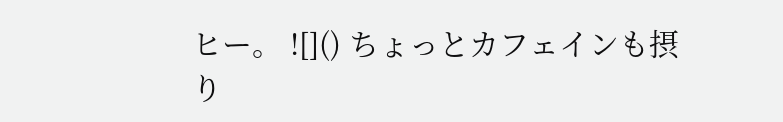ヒー。 ![]() ちょっとカフェインも摂り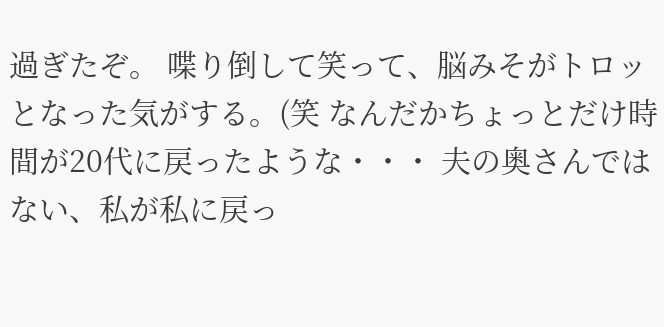過ぎたぞ。 喋り倒して笑って、脳みそがトロッとなった気がする。(笑 なんだかちょっとだけ時間が20代に戻ったような・・・ 夫の奥さんではない、私が私に戻っ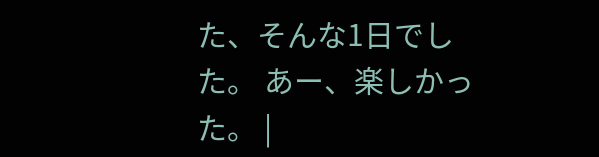た、そんな1日でした。 あー、楽しかった。 |